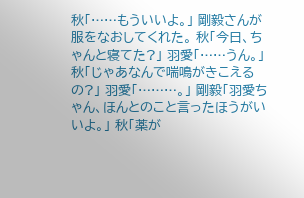秋「……もういいよ。」 剛毅さんが服をなおしてくれた。 秋「今日、ちゃんと寝てた?」 羽愛「……うん。」 秋「じゃあなんで喘鳴がきこえるの?」 羽愛「………。」 剛毅「羽愛ちゃん、ほんとのこと言ったほうがいいよ。」 秋「薬が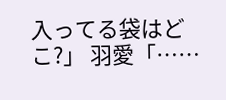入ってる袋はどこ?」 羽愛「……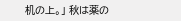机の上。」 秋は薬の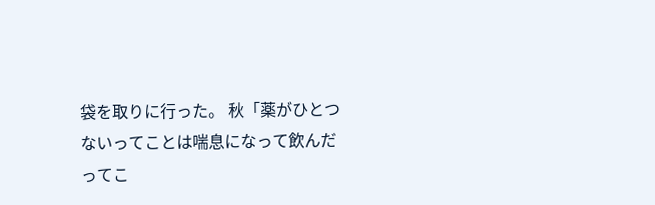袋を取りに行った。 秋「薬がひとつないってことは喘息になって飲んだってこ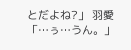とだよね?」 羽愛「…ぅ…うん。」